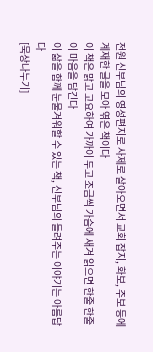전원 신부님의 영성편지로 사제로 살아오면서 교회 잡지, 화보, 주보 등에 계재한 글을 모아 엮은 책이다
이 책은 맑고 고요하여 가까이 두고 조금씩 가슴에 새겨 읽으면 한줄 한줄이 마음을 담긴다
이 삶을 함께 눈물겨워할 수 있는 책, 신부님의 들려주는 이야기는 아름답다
[묵상나누기]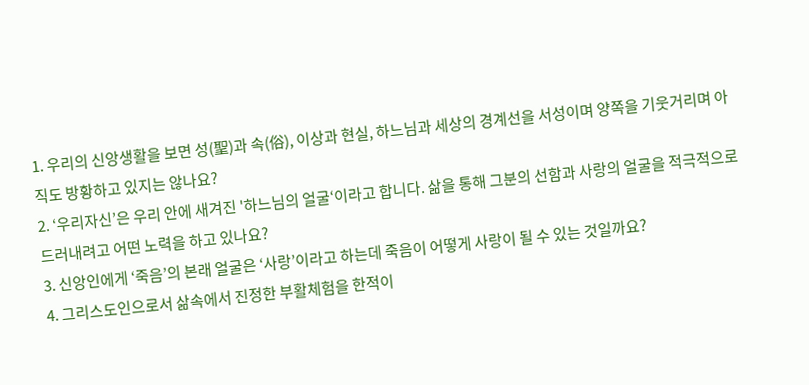1. 우리의 신앙생활을 보면 성(聖)과 속(俗), 이상과 현실, 하느님과 세상의 경계선을 서성이며 양쪽을 기웃거리며 아직도 방황하고 있지는 않나요?
2. ‘우리자신’은 우리 안에 새겨진 '하느님의 얼굴‘이라고 합니다. 삶을 통해 그분의 선함과 사랑의 얼굴을 적극적으로 드러내려고 어떤 노력을 하고 있나요?
3. 신앙인에게 ‘죽음’의 본래 얼굴은 ‘사랑’이라고 하는데 죽음이 어떻게 사랑이 될 수 있는 것일까요?
4. 그리스도인으로서 삶속에서 진정한 부활체험을 한적이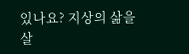있나요? 지상의 삶을 살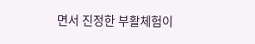면서 진정한 부활체험이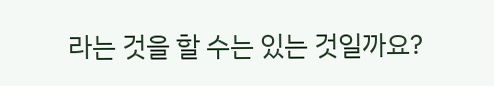라는 것을 할 수는 있는 것일까요?